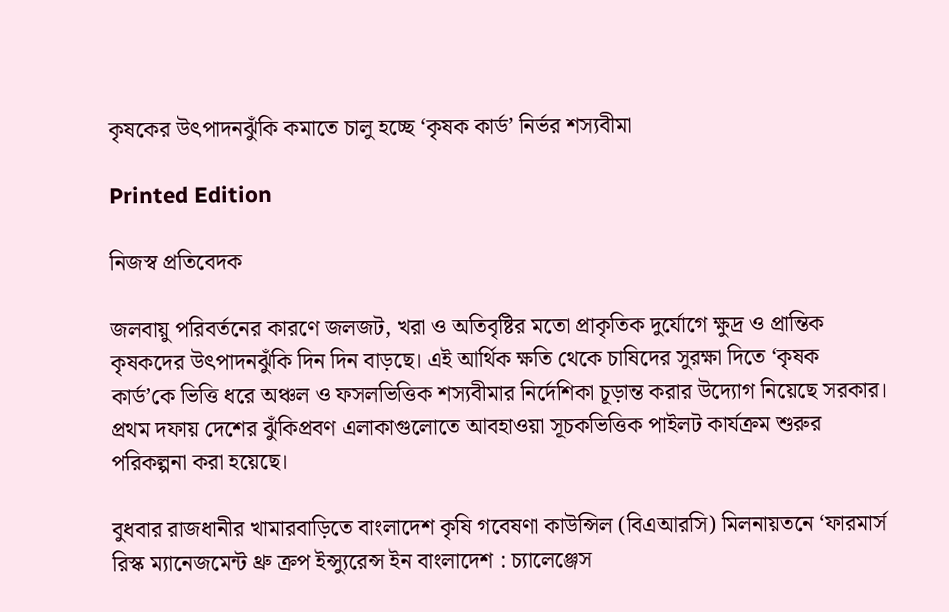কৃষকের উৎপাদনঝুঁকি কমাতে চালু হচ্ছে ‘কৃষক কার্ড’ নির্ভর শস্যবীমা

Printed Edition

নিজস্ব প্রতিবেদক

জলবায়ু পরিবর্তনের কারণে জলজট, খরা ও অতিবৃষ্টির মতো প্রাকৃতিক দুর্যোগে ক্ষুদ্র ও প্রান্তিক কৃষকদের উৎপাদনঝুঁকি দিন দিন বাড়ছে। এই আর্থিক ক্ষতি থেকে চাষিদের সুরক্ষা দিতে ‘কৃষক কার্ড’কে ভিত্তি ধরে অঞ্চল ও ফসলভিত্তিক শস্যবীমার নির্দেশিকা চূড়ান্ত করার উদ্যোগ নিয়েছে সরকার। প্রথম দফায় দেশের ঝুঁকিপ্রবণ এলাকাগুলোতে আবহাওয়া সূচকভিত্তিক পাইলট কার্যক্রম শুরুর পরিকল্পনা করা হয়েছে।

বুধবার রাজধানীর খামারবাড়িতে বাংলাদেশ কৃষি গবেষণা কাউন্সিল (বিএআরসি) মিলনায়তনে ‘ফারমার্স রিস্ক ম্যানেজমেন্ট থ্রু ক্রপ ইন্স্যুরেন্স ইন বাংলাদেশ : চ্যালেঞ্জেস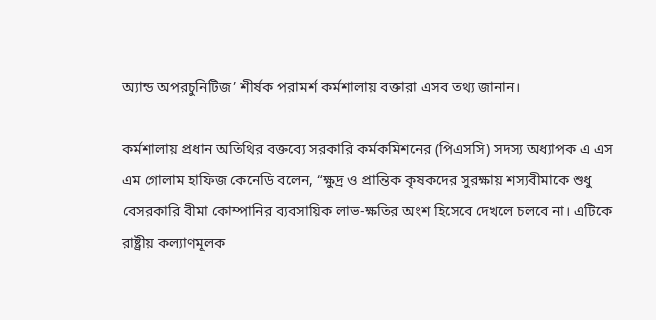অ্যান্ড অপরচুনিটিজ’ শীর্ষক পরামর্শ কর্মশালায় বক্তারা এসব তথ্য জানান।

কর্মশালায় প্রধান অতিথির বক্তব্যে সরকারি কর্মকমিশনের (পিএসসি) সদস্য অধ্যাপক এ এস এম গোলাম হাফিজ কেনেডি বলেন, “ক্ষুদ্র ও প্রান্তিক কৃষকদের সুরক্ষায় শস্যবীমাকে শুধু বেসরকারি বীমা কোম্পানির ব্যবসায়িক লাভ-ক্ষতির অংশ হিসেবে দেখলে চলবে না। এটিকে রাষ্ট্রীয় কল্যাণমূলক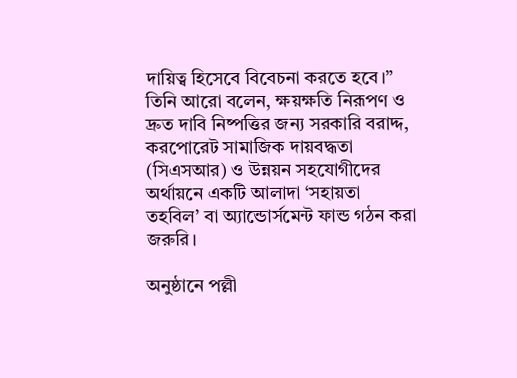দায়িত্ব হিসেবে বিবেচনা করতে হবে।” তিনি আরো বলেন, ক্ষয়ক্ষতি নিরূপণ ও দ্রুত দাবি নিষ্পত্তির জন্য সরকারি বরাদ্দ, করপোরেট সামাজিক দায়বদ্ধতা (সিএসআর) ও উন্নয়ন সহযোগীদের অর্থায়নে একটি আলাদা ‘সহায়তা তহবিল’ বা অ্যান্ডোর্সমেন্ট ফান্ড গঠন করা জরুরি।

অনুষ্ঠানে পল্লী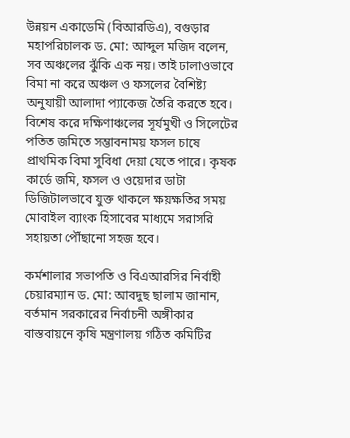উন্নয়ন একাডেমি (বিআরডিএ), বগুড়ার মহাপরিচালক ড. মো: আব্দুল মজিদ বলেন, সব অঞ্চলের ঝুঁকি এক নয়। তাই ঢালাওভাবে বিমা না করে অঞ্চল ও ফসলের বৈশিষ্ট্য অনুযায়ী আলাদা প্যাকেজ তৈরি করতে হবে। বিশেষ করে দক্ষিণাঞ্চলের সূর্যমুখী ও সিলেটের পতিত জমিতে সম্ভাবনাময় ফসল চাষে প্রাথমিক বিমা সুবিধা দেয়া যেতে পারে। কৃষক কার্ডে জমি, ফসল ও ওয়েদার ডাটা ডিজিটালভাবে যুক্ত থাকলে ক্ষয়ক্ষতির সময় মোবাইল ব্যাংক হিসাবের মাধ্যমে সরাসরি সহায়তা পৌঁছানো সহজ হবে।

কর্মশালার সভাপতি ও বিএআরসির নির্বাহী চেয়ারম্যান ড. মো: আবদুছ ছালাম জানান, বর্তমান সরকারের নির্বাচনী অঙ্গীকার বাস্তবায়নে কৃষি মন্ত্রণালয় গঠিত কমিটির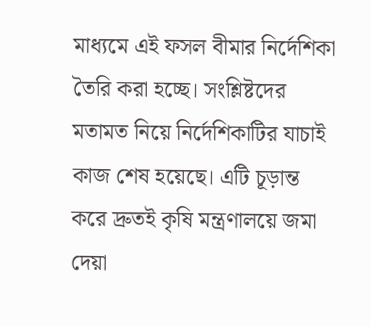মাধ্যমে এই ফসল বীমার নির্দেশিকা তৈরি করা হচ্ছে। সংশ্লিষ্টদের মতামত নিয়ে নির্দেশিকাটির যাচাই কাজ শেষ হয়েছে। এটি চূড়ান্ত করে দ্রুতই কৃষি মন্ত্রণালয়ে জমা দেয়া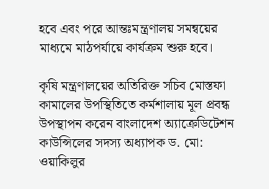হবে এবং পরে আন্তঃমন্ত্রণালয় সমন্বয়ের মাধ্যমে মাঠপর্যায়ে কার্যক্রম শুরু হবে।

কৃষি মন্ত্রণালয়ের অতিরিক্ত সচিব মোস্তফা কামালের উপস্থিতিতে কর্মশালায় মূল প্রবন্ধ উপস্থাপন করেন বাংলাদেশ অ্যাক্রেডিটেশন কাউন্সিলের সদস্য অধ্যাপক ড. মো: ওয়াকিলুর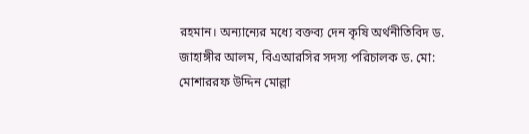রহমান। অন্যান্যের মধ্যে বক্তব্য দেন কৃষি অর্থনীতিবিদ ড. জাহাঙ্গীর আলম, বিএআরসির সদস্য পরিচালক ড. মো: মোশাররফ উদ্দিন মোল্লা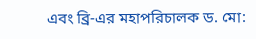এবং ব্রি-এর মহাপরিচালক ড. মো: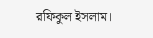রফিকুল ইসলাম।